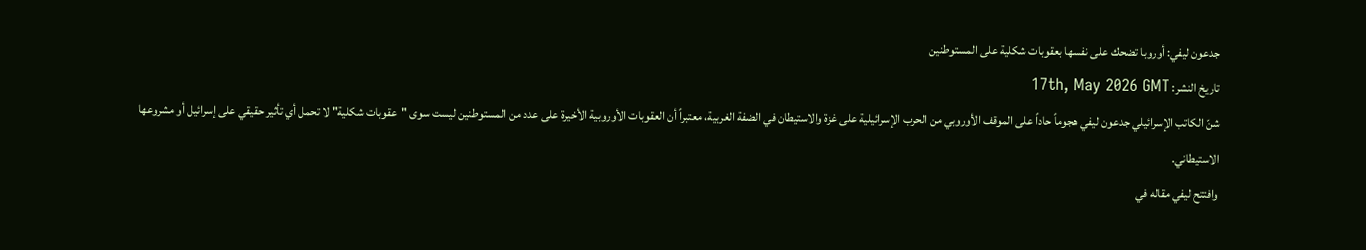جدعون ليفي: أوروبا تضحك على نفسها بعقوبات شكلية على المستوطنين
تاريخ النشر: 17th, May 2026 GMT
شنّ الكاتب الإسرائيلي جدعون ليفي هجوماً حاداً على الموقف الأوروبي من الحرب الإسرائيلية على غزة والاستيطان في الضفة الغربية، معتبراً أن العقوبات الأوروبية الأخيرة على عدد من المستوطنين ليست سوى "عقوبات شكلية" لا تحمل أي تأثير حقيقي على إسرائيل أو مشروعها الاستيطاني.
وافتتح ليفي مقاله في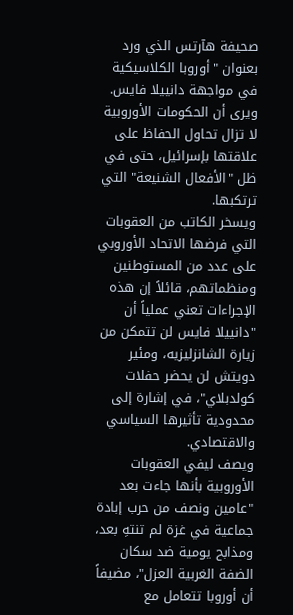صحيفة هآرتس الذي ورد بعنوان "أوروبا الكلاسيكية في مواجهة دانييلا فايس.
ويرى أن الحكومات الأوروبية لا تزال تحاول الحفاظ على علاقتها بإسرائيل، حتى في ظل "الأفعال الشنيعة" التي ترتكبها.
ويسخر الكاتب من العقوبات التي فرضها الاتحاد الأوروبي على عدد من المستوطنين ومنظماتهم، قائلاً إن هذه الإجراءات تعني عملياً أن "دانييلا فايس لن تتمكن من زيارة الشانزليزيه، ومئير دويتش لن يحضر حفلات كولدبلاي"، في إشارة إلى محدودية تأثيرها السياسي والاقتصادي.
ويصف ليفي العقوبات الأوروبية بأنها جاءت بعد "عامين ونصف من حرب إبادة جماعية في غزة لم تنتهِ بعد، ومذابح يومية ضد سكان الضفة الغربية العزل"، مضيفاً أن أوروبا تتعامل مع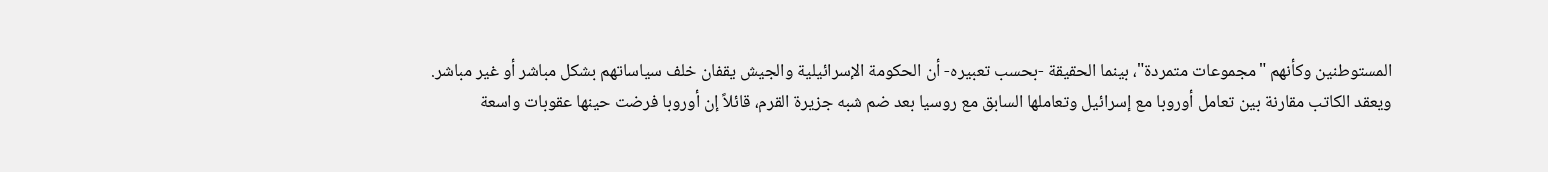المستوطنين وكأنهم "مجموعات متمردة"، بينما الحقيقة -بحسب تعبيره- أن الحكومة الإسرائيلية والجيش يقفان خلف سياساتهم بشكل مباشر أو غير مباشر.
ويعقد الكاتب مقارنة بين تعامل أوروبا مع إسرائيل وتعاملها السابق مع روسيا بعد ضم شبه جزيرة القرم، قائلاً إن أوروبا فرضت حينها عقوبات واسعة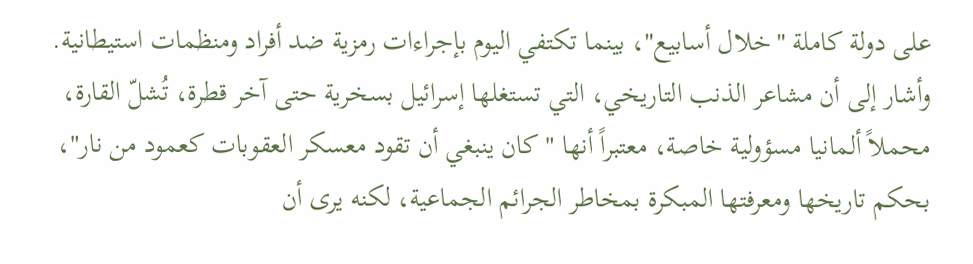على دولة كاملة "خلال أسابيع"، بينما تكتفي اليوم بإجراءات رمزية ضد أفراد ومنظمات استيطانية.
وأشار إلى أن مشاعر الذنب التاريخي، التي تستغلها إسرائيل بسخرية حتى آخر قطرة، تُشلّ القارة، محملاً ألمانيا مسؤولية خاصة، معتبراً أنها "كان ينبغي أن تقود معسكر العقوبات كعمود من نار"، بحكم تاريخها ومعرفتها المبكرة بمخاطر الجرائم الجماعية، لكنه يرى أن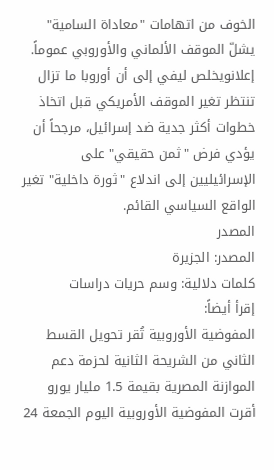الخوف من اتهامات "معاداة السامية" يشلّ الموقف الألماني والأوروبي عموماً.
إعلانويخلص ليفي إلى أن أوروبا ما تزال تنتظر تغير الموقف الأمريكي قبل اتخاذ خطوات أكثر جدية ضد إسرائيل، مرجحاً أن يؤدي فرض "ثمن حقيقي" على الإسرائيليين إلى اندلاع "ثورة داخلية" تغير الواقع السياسي القائم.
المصدر
المصدر: الجزيرة
كلمات دلالية: وسم حريات دراسات
إقرأ أيضاً:
المفوضية الأوروبية تُقر تحويل القسط الثاني من الشريحة الثانية لحزمة دعم الموازنة المصرية بقيمة 1.5 مليار يورو
أقرت المفوضية الأوروبية اليوم الجمعة 24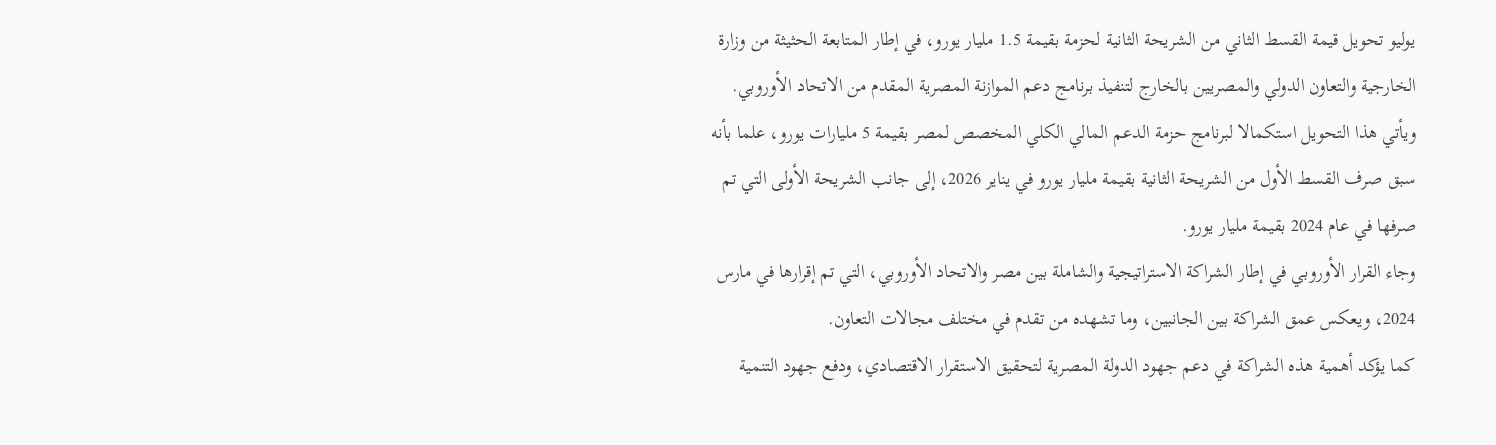يوليو تحويل قيمة القسط الثاني من الشريحة الثانية لحزمة بقيمة 1.5 مليار يورو، في إطار المتابعة الحثيثة من وزارة الخارجية والتعاون الدولي والمصريين بالخارج لتنفيذ برنامج دعم الموازنة المصرية المقدم من الاتحاد الأوروبي.
ويأتي هذا التحويل استكمالا لبرنامج حزمة الدعم المالي الكلي المخصص لمصر بقيمة 5 مليارات يورو، علما بأنه سبق صرف القسط الأول من الشريحة الثانية بقيمة مليار يورو في يناير 2026، إلى جانب الشريحة الأولى التي تم صرفها في عام 2024 بقيمة مليار يورو.
وجاء القرار الأوروبي في إطار الشراكة الاستراتيجية والشاملة بين مصر والاتحاد الأوروبي، التي تم إقرارها في مارس 2024، ويعكس عمق الشراكة بين الجانبين، وما تشهده من تقدم في مختلف مجالات التعاون.
كما يؤكد أهمية هذه الشراكة في دعم جهود الدولة المصرية لتحقيق الاستقرار الاقتصادي، ودفع جهود التنمية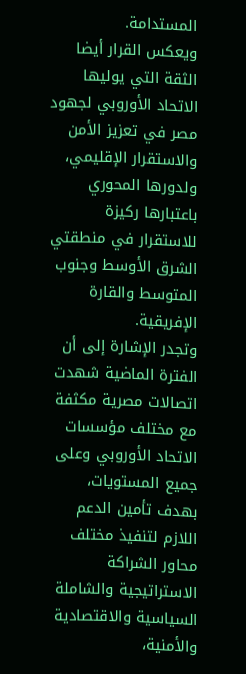المستدامة.
ويعكس القرار أيضا الثقة التي يوليها الاتحاد الأوروبي لجهود مصر في تعزيز الأمن والاستقرار الإقليمي، ولدورها المحوري باعتبارها ركيزة للاستقرار في منطقتي الشرق الأوسط وجنوب المتوسط والقارة الإفريقية.
وتجدر الإشارة إلى أن الفترة الماضية شهدت اتصالات مصرية مكثفة مع مختلف مؤسسات الاتحاد الأوروبي وعلى جميع المستويات، بهدف تأمين الدعم اللازم لتنفيذ مختلف محاور الشراكة الاستراتيجية والشاملة السياسية والاقتصادية والأمنية،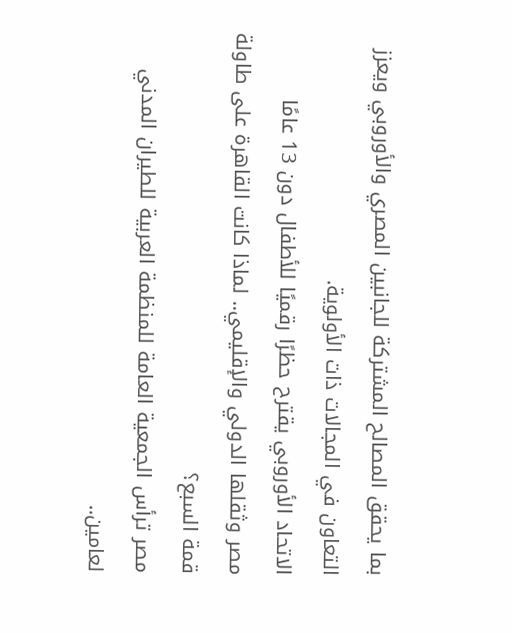بما يحقق المصالح المشتركة للجانبين المصري والأوروبي ويعزز التعاون في المجالات ذات الأولوية.
الاتحاد الأوروبي يقترح حظرًا رقميًا للأطفال دون 13 عامًا
مصر وثقلها الدولي والإقليمي.. لماذا كانت القاهرة على طاولة قمة السبع؟
مصر ترأس الجمعية العامة للمنظمة العربية للطيران المدني لعامين..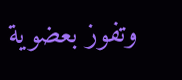وتفوز بعضوية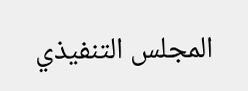المجلس التنفيذي